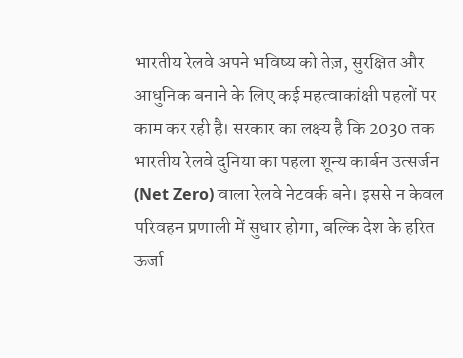भारतीय रेलवे अपने भविष्य को तेज़, सुरक्षित और आधुनिक बनाने के लिए कई महत्वाकांक्षी पहलों पर काम कर रही है। सरकार का लक्ष्य है कि 2030 तक भारतीय रेलवे दुनिया का पहला शून्य कार्बन उत्सर्जन (Net Zero) वाला रेलवे नेटवर्क बने। इससे न केवल परिवहन प्रणाली में सुधार होगा, बल्कि देश के हरित ऊर्जा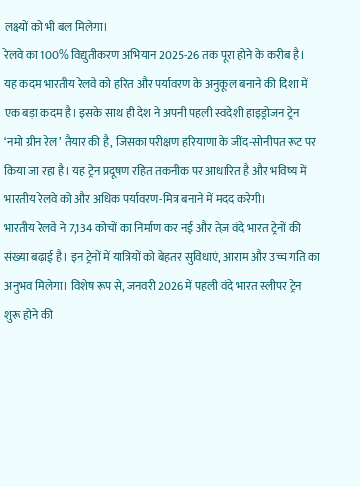लक्ष्यों को भी बल मिलेगा।
रेलवे का 100% विद्युतीकरण अभियान 2025-26 तक पूरा होने के करीब है। यह कदम भारतीय रेलवे को हरित और पर्यावरण के अनुकूल बनाने की दिशा में एक बड़ा कदम है। इसके साथ ही देश ने अपनी पहली स्वदेशी हाइड्रोजन ट्रेन ‘नमो ग्रीन रेल’ तैयार की है, जिसका परीक्षण हरियाणा के जींद-सोनीपत रूट पर किया जा रहा है। यह ट्रेन प्रदूषण रहित तकनीक पर आधारित है और भविष्य में भारतीय रेलवे को और अधिक पर्यावरण-मित्र बनाने में मदद करेगी।
भारतीय रेलवे ने 7,134 कोचों का निर्माण कर नई और तेज़ वंदे भारत ट्रेनों की संख्या बढ़ाई है। इन ट्रेनों में यात्रियों को बेहतर सुविधाएं, आराम और उच्च गति का अनुभव मिलेगा। विशेष रूप से, जनवरी 2026 में पहली वंदे भारत स्लीपर ट्रेन शुरू होने की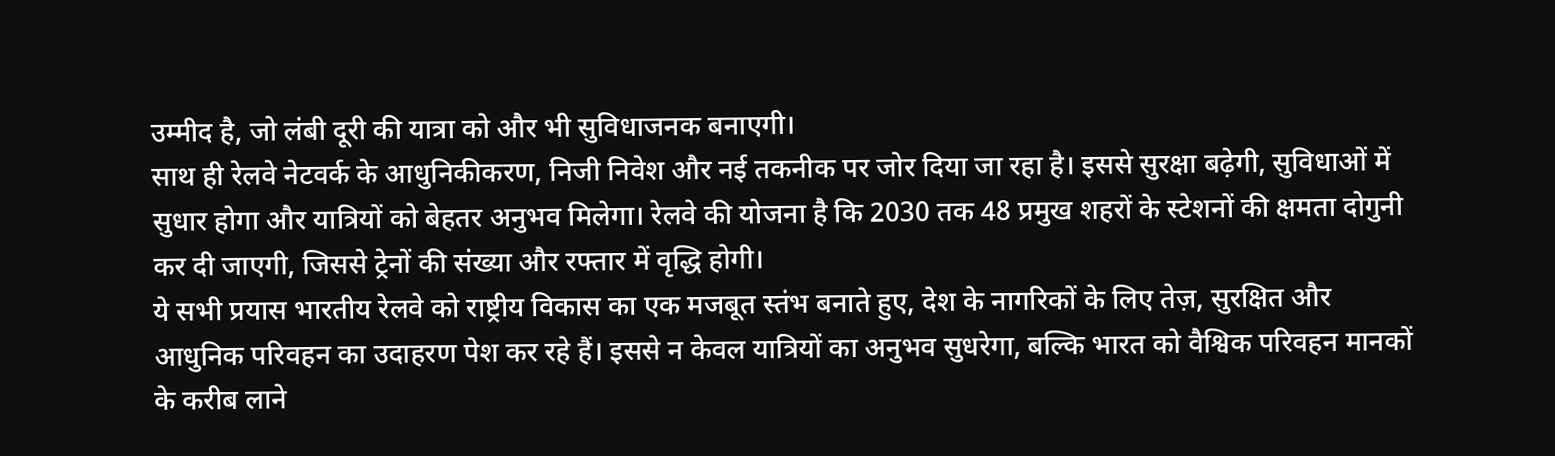उम्मीद है, जो लंबी दूरी की यात्रा को और भी सुविधाजनक बनाएगी।
साथ ही रेलवे नेटवर्क के आधुनिकीकरण, निजी निवेश और नई तकनीक पर जोर दिया जा रहा है। इससे सुरक्षा बढ़ेगी, सुविधाओं में सुधार होगा और यात्रियों को बेहतर अनुभव मिलेगा। रेलवे की योजना है कि 2030 तक 48 प्रमुख शहरों के स्टेशनों की क्षमता दोगुनी कर दी जाएगी, जिससे ट्रेनों की संख्या और रफ्तार में वृद्धि होगी।
ये सभी प्रयास भारतीय रेलवे को राष्ट्रीय विकास का एक मजबूत स्तंभ बनाते हुए, देश के नागरिकों के लिए तेज़, सुरक्षित और आधुनिक परिवहन का उदाहरण पेश कर रहे हैं। इससे न केवल यात्रियों का अनुभव सुधरेगा, बल्कि भारत को वैश्विक परिवहन मानकों के करीब लाने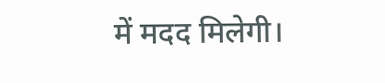में मदद मिलेगी।